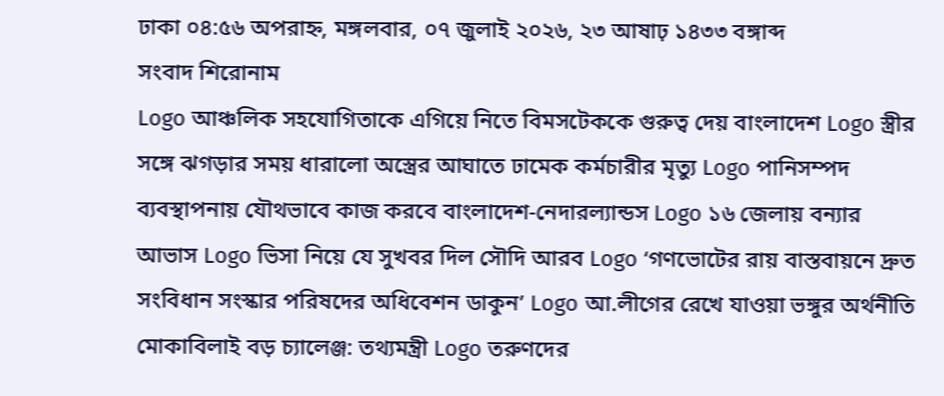ঢাকা ০৪:৫৬ অপরাহ্ন, মঙ্গলবার, ০৭ জুলাই ২০২৬, ২৩ আষাঢ় ১৪৩৩ বঙ্গাব্দ
সংবাদ শিরোনাম
Logo আঞ্চলিক সহযোগিতাকে এগিয়ে নিতে বিমসটেককে গুরুত্ব দেয় বাংলাদেশ Logo স্ত্রীর সঙ্গে ঝগড়ার সময় ধারালো অস্ত্রের আঘাতে ঢামেক কর্মচারীর মৃত্যু Logo পানিসম্পদ ব্যবস্থাপনায় যৌথভাবে কাজ করবে বাংলাদেশ-নেদারল্যান্ডস Logo ১৬ জেলায় বন্যার আভাস Logo ভিসা নিয়ে যে সুখবর দিল সৌদি আরব Logo ‘গণভোটের রায় বাস্তবায়নে দ্রুত সংবিধান সংস্কার পরিষদের অধিবেশন ডাকুন’ Logo আ.লীগের রেখে যাওয়া ভঙ্গুর অর্থনীতি মোকাবিলাই বড় চ্যালেঞ্জ: তথ্যমন্ত্রী Logo তরুণদের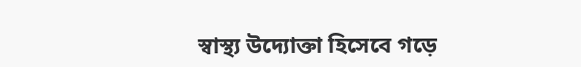স্বাস্থ্য উদ্যোক্তা হিসেবে গড়ে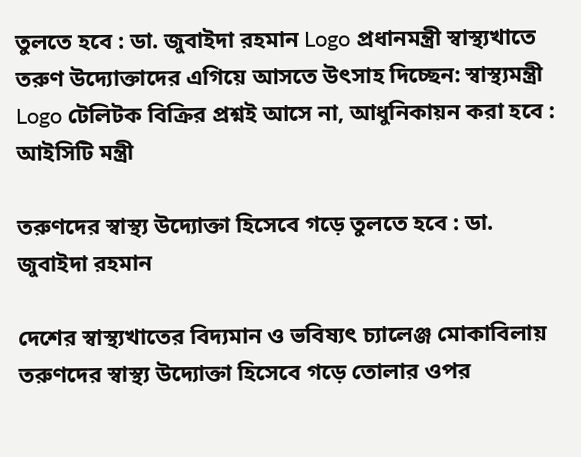তুলতে হবে : ডা. জুবাইদা রহমান Logo প্রধানমন্ত্রী স্বাস্থ্যখাতে তরুণ উদ্যোক্তাদের এগিয়ে আসতে উৎসাহ দিচ্ছেন: স্বাস্থ্যমন্ত্রী Logo টেলিটক বিক্রির প্রশ্নই আসে না, আধুনিকায়ন করা হবে : আইসিটি মন্ত্রী

তরুণদের স্বাস্থ্য উদ্যোক্তা হিসেবে গড়ে তুলতে হবে : ডা. জুবাইদা রহমান

দেশের স্বাস্থ্যখাতের বিদ্যমান ও ভবিষ্যৎ চ্যালেঞ্জ মোকাবিলায় তরুণদের স্বাস্থ্য উদ্যোক্তা হিসেবে গড়ে তোলার ওপর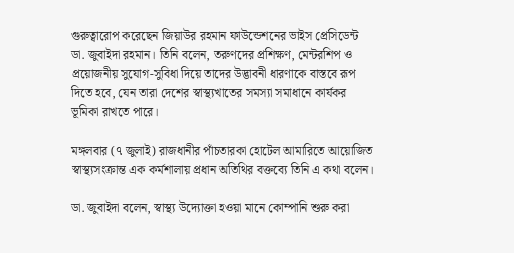গুরুত্বারোপ করেছেন জিয়াউর রহমান ফাউন্ডেশনের ভাইস প্রেসিডেন্ট ডা. জুবাইদা রহমান। তিনি বলেন, তরুণদের প্রশিক্ষণ, মেন্টরশিপ ও প্রয়োজনীয় সুযোগ-সুবিধা দিয়ে তাদের উদ্ভাবনী ধারণাকে বাস্তবে রূপ দিতে হবে, যেন তারা দেশের স্বাস্থ্যখাতের সমস্যা সমাধানে কার্যকর ভূমিকা রাখতে পারে।

মঙ্গলবার (৭ জুলাই) রাজধানীর পাঁচতারকা হোটেল আমারিতে আয়োজিত স্বাস্থ্যসংক্রান্ত এক কর্মশালায় প্রধান অতিথির বক্তব্যে তিনি এ কথা বলেন।

ডা. জুবাইদা বলেন, স্বাস্থ্য উদ্যোক্তা হওয়া মানে কোম্পানি শুরু করা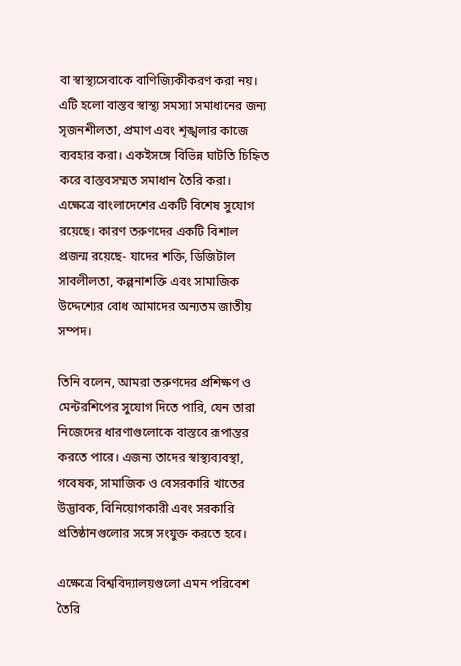বা স্বাস্থ্যসেবাকে বাণিজ্যিকীকরণ করা নয়। এটি হলো বাস্তব স্বাস্থ্য সমস্যা সমাধানের জন্য সৃজনশীলতা, প্রমাণ এবং শৃঙ্খলার কাজে ব্যবহার করা। একইসঙ্গে বিভিন্ন ঘাটতি চিহ্নিত করে বাস্তবসম্মত সমাধান তৈরি করা। এক্ষেত্রে বাংলাদেশের একটি বিশেষ সুযোগ রয়েছে। কারণ তরুণদের একটি বিশাল প্রজন্ম রয়েছে- যাদের শক্তি, ডিজিটাল সাবলীলতা, কল্পনাশক্তি এবং সামাজিক উদ্দেশ্যের বোধ আমাদের অন্যতম জাতীয় সম্পদ।

তিনি বলেন, আমরা তরুণদের প্রশিক্ষণ ও মেন্টরশিপের সুযোগ দিতে পারি, যেন তারা নিজেদের ধারণাগুলোকে বাস্তবে রূপান্তর করতে পারে। এজন্য তাদের স্বাস্থ্যব্যবস্থা, গবেষক, সামাজিক ও বেসরকারি খাতের উদ্ভাবক, বিনিয়োগকারী এবং সরকারি প্রতিষ্ঠানগুলোর সঙ্গে সংযুক্ত করতে হবে।

এক্ষেত্রে বিশ্ববিদ্যালয়গুলো এমন পরিবেশ তৈরি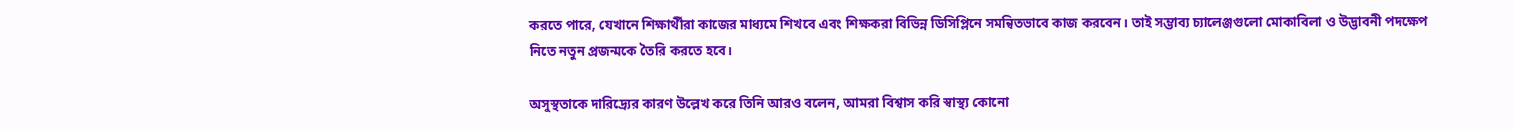করতে পারে, যেখানে শিক্ষার্থীরা কাজের মাধ্যমে শিখবে এবং শিক্ষকরা বিভিন্ন ডিসিপ্লিনে সমন্বিতভাবে কাজ করবেন। তাই সম্ভাব্য চ্যালেঞ্জগুলো মোকাবিলা ও উদ্ভাবনী পদক্ষেপ নিতে নতুন প্রজন্মকে তৈরি করতে হবে।

অসুস্থতাকে দারিদ্র্যের কারণ উল্লেখ করে তিনি আরও বলেন, আমরা বিশ্বাস করি স্বাস্থ্য কোনো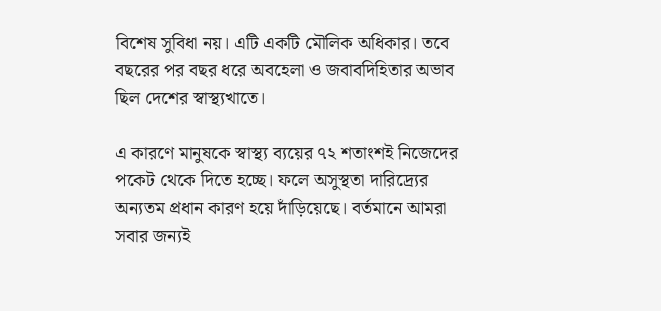বিশেষ সুবিধা নয়। এটি একটি মৌলিক অধিকার। তবে বছরের পর বছর ধরে অবহেলা ও জবাবদিহিতার অভাব ছিল দেশের স্বাস্থ্যখাতে।

এ কারণে মানুষকে স্বাস্থ্য ব্যয়ের ৭২ শতাংশই নিজেদের পকেট থেকে দিতে হচ্ছে। ফলে অসুস্থতা দারিদ্র্যের অন্যতম প্রধান কারণ হয়ে দাঁড়িয়েছে। বর্তমানে আমরা সবার জন্যই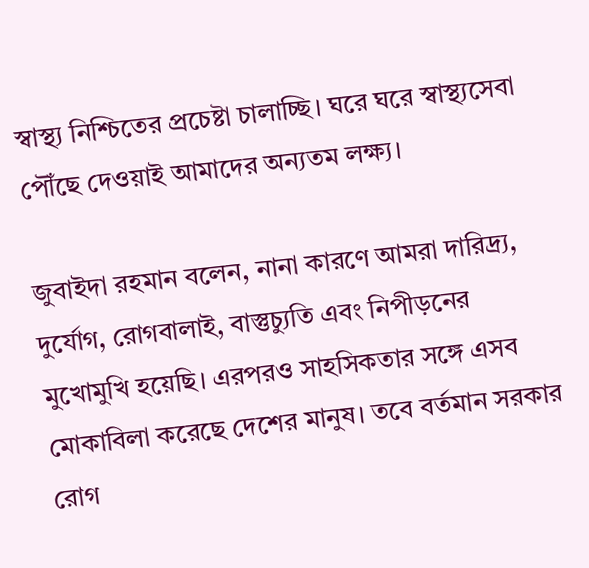স্বাস্থ্য নিশ্চিতের প্রচেষ্টা চালাচ্ছি। ঘরে ঘরে স্বাস্থ্যসেবা পৌঁছে দেওয়াই আমাদের অন্যতম লক্ষ্য।

জুবাইদা রহমান বলেন, নানা কারণে আমরা দারিদ্র্য, দুর্যোগ, রোগবালাই, বাস্তুচ্যুতি এবং নিপীড়নের মুখোমুখি হয়েছি। এরপরও সাহসিকতার সঙ্গে এসব মোকাবিলা করেছে দেশের মানুষ। তবে বর্তমান সরকার রোগ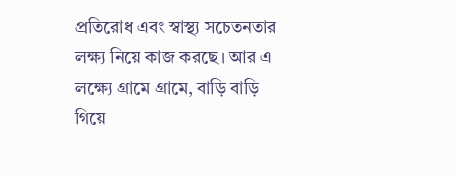প্রতিরোধ এবং স্বাস্থ্য সচেতনতার লক্ষ্য নিয়ে কাজ করছে। আর এ লক্ষ্যে গ্রামে গ্রামে, বাড়ি বাড়ি গিয়ে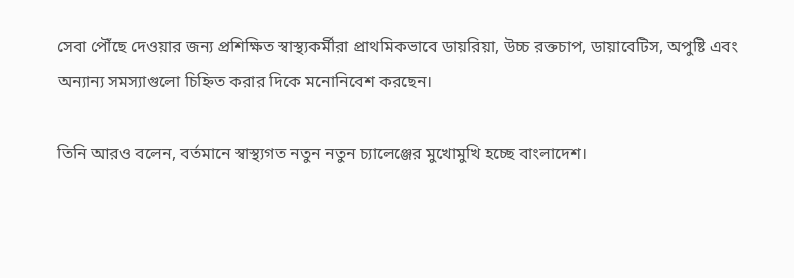সেবা পৌঁছে দেওয়ার জন্য প্রশিক্ষিত স্বাস্থ্যকর্মীরা প্রাথমিকভাবে ডায়রিয়া, উচ্চ রক্তচাপ, ডায়াবেটিস, অপুষ্টি এবং অন্যান্য সমস্যাগুলো চিহ্নিত করার দিকে মনোনিবেশ করছেন।

তিনি আরও বলেন, বর্তমানে স্বাস্থ্যগত নতুন নতুন চ্যালেঞ্জের মুখোমুখি হচ্ছে বাংলাদেশ।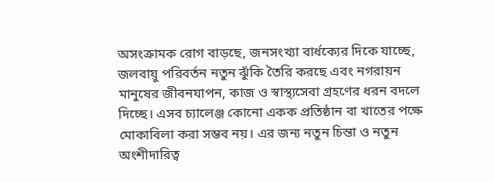অসংক্রামক রোগ বাড়ছে, জনসংখ্যা বার্ধক্যের দিকে যাচ্ছে, জলবায়ু পরিবর্তন নতুন ঝুঁকি তৈরি করছে এবং নগরায়ন মানুষের জীবনযাপন, কাজ ও স্বাস্থ্যসেবা গ্রহণের ধরন বদলে দিচ্ছে। এসব চ্যালেঞ্জ কোনো একক প্রতিষ্ঠান বা খাতের পক্ষে মোকাবিলা করা সম্ভব নয়। এর জন্য নতুন চিন্তা ও নতুন অংশীদারিত্ব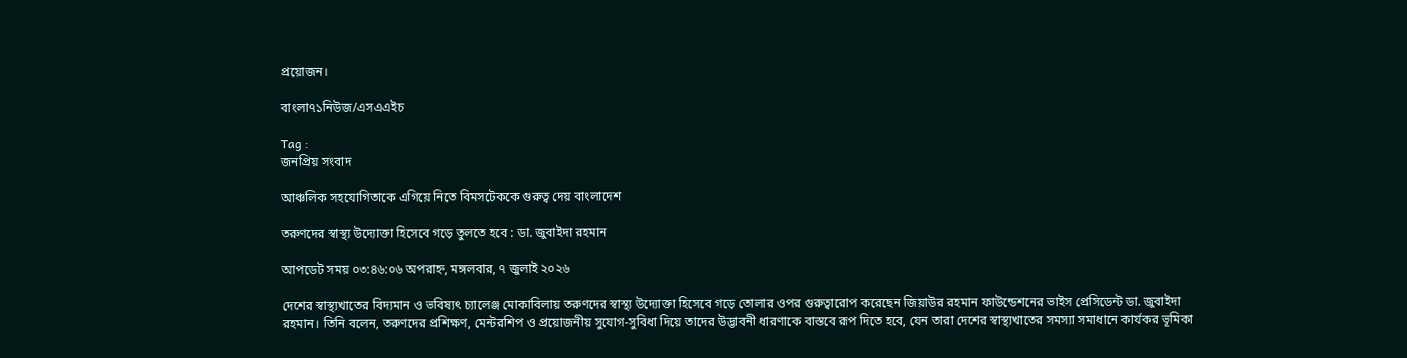প্রয়োজন।

বাংলা৭১নিউজ/এসএএইচ

Tag :
জনপ্রিয় সংবাদ

আঞ্চলিক সহযোগিতাকে এগিয়ে নিতে বিমসটেককে গুরুত্ব দেয় বাংলাদেশ

তরুণদের স্বাস্থ্য উদ্যোক্তা হিসেবে গড়ে তুলতে হবে : ডা. জুবাইদা রহমান

আপডেট সময় ০৩:৪৬:০৬ অপরাহ্ন, মঙ্গলবার, ৭ জুলাই ২০২৬

দেশের স্বাস্থ্যখাতের বিদ্যমান ও ভবিষ্যৎ চ্যালেঞ্জ মোকাবিলায় তরুণদের স্বাস্থ্য উদ্যোক্তা হিসেবে গড়ে তোলার ওপর গুরুত্বারোপ করেছেন জিয়াউর রহমান ফাউন্ডেশনের ভাইস প্রেসিডেন্ট ডা. জুবাইদা রহমান। তিনি বলেন, তরুণদের প্রশিক্ষণ, মেন্টরশিপ ও প্রয়োজনীয় সুযোগ-সুবিধা দিয়ে তাদের উদ্ভাবনী ধারণাকে বাস্তবে রূপ দিতে হবে, যেন তারা দেশের স্বাস্থ্যখাতের সমস্যা সমাধানে কার্যকর ভূমিকা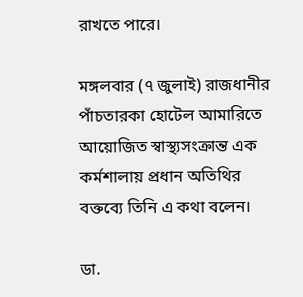রাখতে পারে।

মঙ্গলবার (৭ জুলাই) রাজধানীর পাঁচতারকা হোটেল আমারিতে আয়োজিত স্বাস্থ্যসংক্রান্ত এক কর্মশালায় প্রধান অতিথির বক্তব্যে তিনি এ কথা বলেন।

ডা.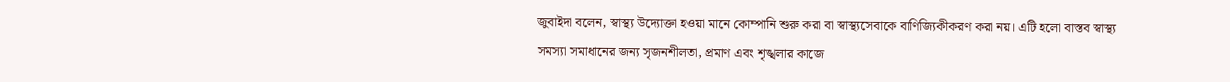জুবাইদা বলেন, স্বাস্থ্য উদ্যোক্তা হওয়া মানে কোম্পানি শুরু করা বা স্বাস্থ্যসেবাকে বাণিজ্যিকীকরণ করা নয়। এটি হলো বাস্তব স্বাস্থ্য সমস্যা সমাধানের জন্য সৃজনশীলতা, প্রমাণ এবং শৃঙ্খলার কাজে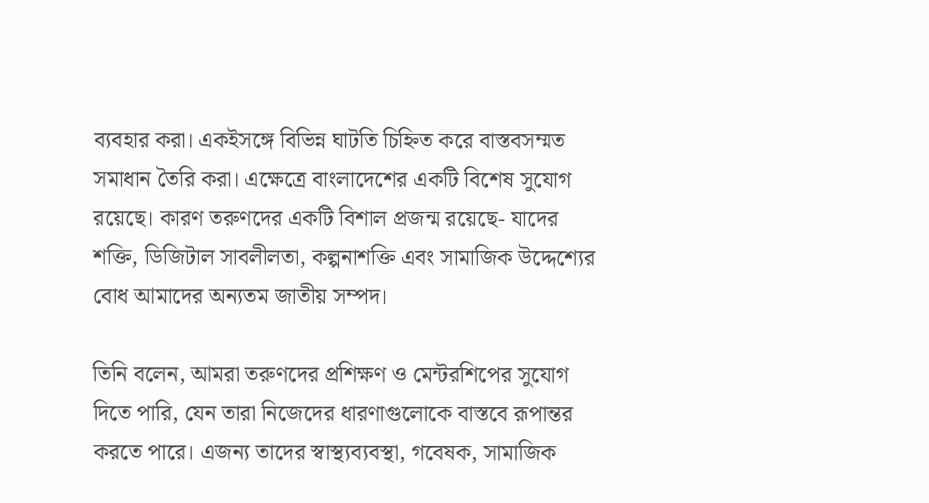ব্যবহার করা। একইসঙ্গে বিভিন্ন ঘাটতি চিহ্নিত করে বাস্তবসম্মত সমাধান তৈরি করা। এক্ষেত্রে বাংলাদেশের একটি বিশেষ সুযোগ রয়েছে। কারণ তরুণদের একটি বিশাল প্রজন্ম রয়েছে- যাদের শক্তি, ডিজিটাল সাবলীলতা, কল্পনাশক্তি এবং সামাজিক উদ্দেশ্যের বোধ আমাদের অন্যতম জাতীয় সম্পদ।

তিনি বলেন, আমরা তরুণদের প্রশিক্ষণ ও মেন্টরশিপের সুযোগ দিতে পারি, যেন তারা নিজেদের ধারণাগুলোকে বাস্তবে রূপান্তর করতে পারে। এজন্য তাদের স্বাস্থ্যব্যবস্থা, গবেষক, সামাজিক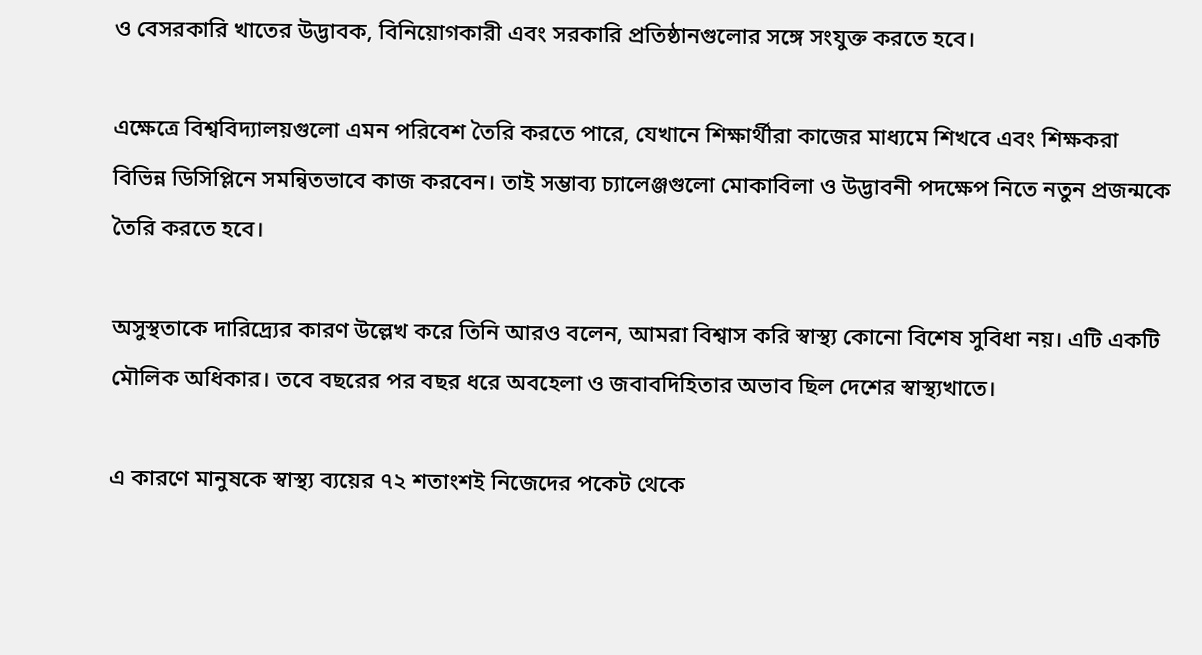ও বেসরকারি খাতের উদ্ভাবক, বিনিয়োগকারী এবং সরকারি প্রতিষ্ঠানগুলোর সঙ্গে সংযুক্ত করতে হবে।

এক্ষেত্রে বিশ্ববিদ্যালয়গুলো এমন পরিবেশ তৈরি করতে পারে, যেখানে শিক্ষার্থীরা কাজের মাধ্যমে শিখবে এবং শিক্ষকরা বিভিন্ন ডিসিপ্লিনে সমন্বিতভাবে কাজ করবেন। তাই সম্ভাব্য চ্যালেঞ্জগুলো মোকাবিলা ও উদ্ভাবনী পদক্ষেপ নিতে নতুন প্রজন্মকে তৈরি করতে হবে।

অসুস্থতাকে দারিদ্র্যের কারণ উল্লেখ করে তিনি আরও বলেন, আমরা বিশ্বাস করি স্বাস্থ্য কোনো বিশেষ সুবিধা নয়। এটি একটি মৌলিক অধিকার। তবে বছরের পর বছর ধরে অবহেলা ও জবাবদিহিতার অভাব ছিল দেশের স্বাস্থ্যখাতে।

এ কারণে মানুষকে স্বাস্থ্য ব্যয়ের ৭২ শতাংশই নিজেদের পকেট থেকে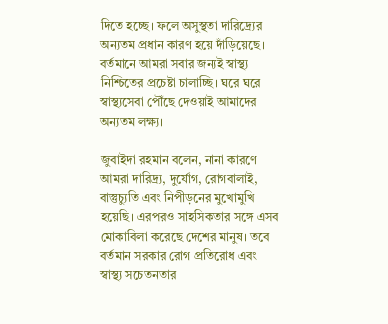দিতে হচ্ছে। ফলে অসুস্থতা দারিদ্র্যের অন্যতম প্রধান কারণ হয়ে দাঁড়িয়েছে। বর্তমানে আমরা সবার জন্যই স্বাস্থ্য নিশ্চিতের প্রচেষ্টা চালাচ্ছি। ঘরে ঘরে স্বাস্থ্যসেবা পৌঁছে দেওয়াই আমাদের অন্যতম লক্ষ্য।

জুবাইদা রহমান বলেন, নানা কারণে আমরা দারিদ্র্য, দুর্যোগ, রোগবালাই, বাস্তুচ্যুতি এবং নিপীড়নের মুখোমুখি হয়েছি। এরপরও সাহসিকতার সঙ্গে এসব মোকাবিলা করেছে দেশের মানুষ। তবে বর্তমান সরকার রোগ প্রতিরোধ এবং স্বাস্থ্য সচেতনতার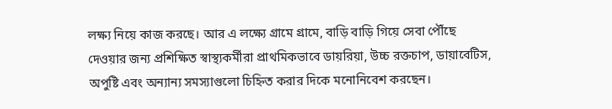লক্ষ্য নিয়ে কাজ করছে। আর এ লক্ষ্যে গ্রামে গ্রামে, বাড়ি বাড়ি গিয়ে সেবা পৌঁছে দেওয়ার জন্য প্রশিক্ষিত স্বাস্থ্যকর্মীরা প্রাথমিকভাবে ডায়রিয়া, উচ্চ রক্তচাপ, ডায়াবেটিস, অপুষ্টি এবং অন্যান্য সমস্যাগুলো চিহ্নিত করার দিকে মনোনিবেশ করছেন।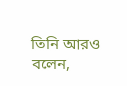তিনি আরও বলেন,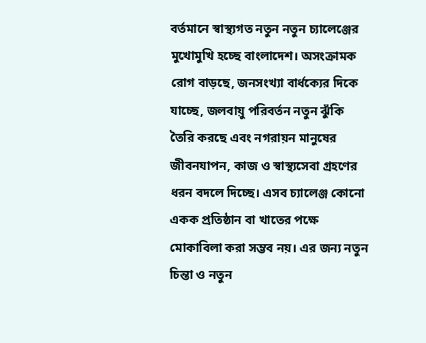বর্তমানে স্বাস্থ্যগত নতুন নতুন চ্যালেঞ্জের মুখোমুখি হচ্ছে বাংলাদেশ। অসংক্রামক রোগ বাড়ছে, জনসংখ্যা বার্ধক্যের দিকে যাচ্ছে, জলবায়ু পরিবর্তন নতুন ঝুঁকি তৈরি করছে এবং নগরায়ন মানুষের জীবনযাপন, কাজ ও স্বাস্থ্যসেবা গ্রহণের ধরন বদলে দিচ্ছে। এসব চ্যালেঞ্জ কোনো একক প্রতিষ্ঠান বা খাতের পক্ষে মোকাবিলা করা সম্ভব নয়। এর জন্য নতুন চিন্তা ও নতুন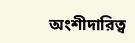অংশীদারিত্ব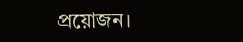প্রয়োজন।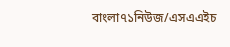বাংলা৭১নিউজ/এসএএইচ